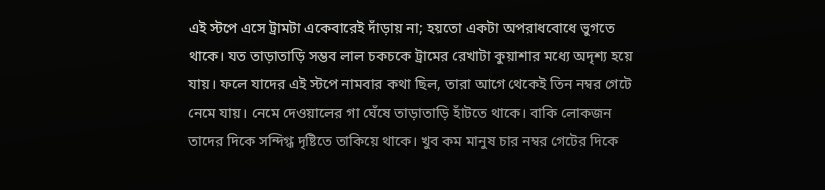এই স্টপে এসে ট্রামটা একেবারেই দাঁড়ায় না; হয়তো একটা অপরাধবোধে ভুগতে থাকে। যত তাড়াতাড়ি সম্ভব লাল চকচকে ট্রামের রেখাটা কুয়াশার মধ্যে অদৃশ্য হয়ে যায়। ফলে যাদের এই স্টপে নামবার কথা ছিল, তারা আগে থেকেই তিন নম্বর গেটে নেমে যায়। নেমে দেওয়ালের গা ঘেঁষে তাড়াতাড়ি হাঁটতে থাকে। বাকি লোকজন তাদের দিকে সন্দিগ্ধ দৃষ্টিতে তাকিয়ে থাকে। খুব কম মানুষ চার নম্বর গেটের দিকে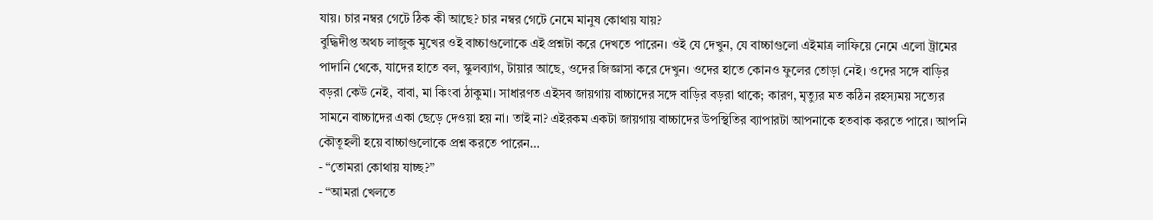যায়। চার নম্বর গেটে ঠিক কী আছে? চার নম্বর গেটে নেমে মানুষ কোথায় যায়?
বুদ্ধিদীপ্ত অথচ লাজুক মুখের ওই বাচ্চাগুলোকে এই প্রশ্নটা করে দেখতে পারেন। ওই যে দেখুন, যে বাচ্চাগুলো এইমাত্র লাফিয়ে নেমে এলো ট্রামের পাদানি থেকে, যাদের হাতে বল, স্কুলব্যাগ, টায়ার আছে, ওদের জিজ্ঞাসা করে দেখুন। ওদের হাতে কোনও ফুলের তোড়া নেই। ওদের সঙ্গে বাড়ির বড়রা কেউ নেই, বাবা, মা কিংবা ঠাকুমা। সাধারণত এইসব জায়গায় বাচ্চাদের সঙ্গে বাড়ির বড়রা থাকে; কারণ, মৃত্যুর মত কঠিন রহস্যময় সত্যের সামনে বাচ্চাদের একা ছেড়ে দেওয়া হয় না। তাই না? এইরকম একটা জায়গায় বাচ্চাদের উপস্থিতির ব্যাপারটা আপনাকে হতবাক করতে পারে। আপনি কৌতূহলী হয়ে বাচ্চাগুলোকে প্রশ্ন করতে পারেন…
- “তোমরা কোথায় যাচ্ছ?”
- “আমরা খেলতে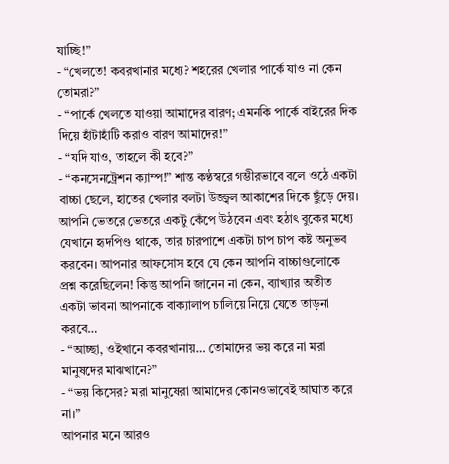যাচ্ছি!”
- “খেলতে! কবরখানার মধ্যে? শহরের খেলার পার্কে যাও না কেন তোমরা?”
- “পার্কে খেলতে যাওয়া আমাদের বারণ; এমনকি পার্কে বাইরের দিক দিয়ে হাঁটাহাঁটি করাও বারণ আমাদের!”
- “যদি যাও, তাহলে কী হবে?”
- “কনসেনট্রেশন ক্যাম্প!” শান্ত কণ্ঠস্বরে গম্ভীরভাবে বলে ওঠে একটা বাচ্চা ছেলে, হাতের খেলার বলটা উজ্জ্বল আকাশের দিকে ছুঁড়ে দেয়। আপনি ভেতরে ভেতরে একটু কেঁপে উঠবেন এবং হঠাৎ বুকের মধ্যে যেখানে হৃদপিণ্ড থাকে, তার চারপাশে একটা চাপ চাপ কষ্ট অনুভব করবেন। আপনার আফসোস হবে যে কেন আপনি বাচ্চাগুলোকে প্রশ্ন করেছিলেন! কিন্তু আপনি জানেন না কেন, ব্যাখ্যার অতীত একটা ভাবনা আপনাকে বাক্যালাপ চালিয়ে নিয়ে যেতে তাড়না করবে…
- “আচ্ছা, ওইখানে কবরখানায়… তোমাদের ভয় করে না মরা মানুষদের মাঝখানে?”
- “ভয় কিসের? মরা মানুষেরা আমাদের কোনওভাবেই আঘাত করে না।”
আপনার মনে আরও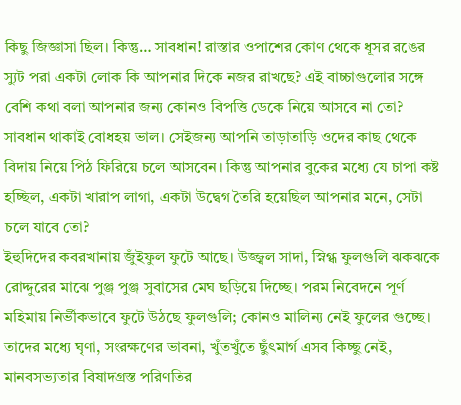কিছু জিজ্ঞাসা ছিল। কিন্তু… সাবধান! রাস্তার ওপাশের কোণ থেকে ধূসর রঙের স্যুট পরা একটা লোক কি আপনার দিকে নজর রাখছে? এই বাচ্চাগুলোর সঙ্গে বেশি কথা বলা আপনার জন্য কোনও বিপত্তি ডেকে নিয়ে আসবে না তো? সাবধান থাকাই বোধহয় ভাল। সেইজন্য আপনি তাড়াতাড়ি ওদের কাছ থেকে বিদায় নিয়ে পিঠ ফিরিয়ে চলে আসবেন। কিন্তু আপনার বুকের মধ্যে যে চাপা কষ্ট হচ্ছিল, একটা খারাপ লাগা, একটা উদ্বেগ তৈরি হয়েছিল আপনার মনে, সেটা চলে যাবে তো?
ইহুদিদের কবরখানায় জুঁইফুল ফুটে আছে। উজ্জ্বল সাদা, স্নিগ্ধ ফুলগুলি ঝকঝকে রোদ্দুরের মাঝে পুঞ্জ পুঞ্জ সুবাসের মেঘ ছড়িয়ে দিচ্ছে। পরম নিবেদনে পূর্ণ মহিমায় নির্ভীকভাবে ফুটে উঠছে ফুলগুলি; কোনও মালিন্য নেই ফুলের গুচ্ছে। তাদের মধ্যে ঘৃণা, সংরক্ষণের ভাবনা, খুঁতখুঁতে ছুঁৎমার্গ এসব কিচ্ছু নেই, মানবসভ্যতার বিষাদগ্রস্ত পরিণতির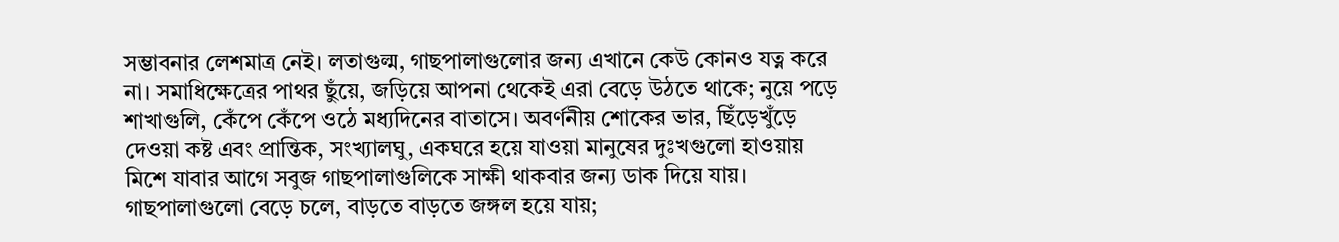সম্ভাবনার লেশমাত্র নেই। লতাগুল্ম, গাছপালাগুলোর জন্য এখানে কেউ কোনও যত্ন করে না। সমাধিক্ষেত্রের পাথর ছুঁয়ে, জড়িয়ে আপনা থেকেই এরা বেড়ে উঠতে থাকে; নুয়ে পড়ে শাখাগুলি, কেঁপে কেঁপে ওঠে মধ্যদিনের বাতাসে। অবর্ণনীয় শোকের ভার, ছিঁড়েখুঁড়ে দেওয়া কষ্ট এবং প্রান্তিক, সংখ্যালঘু, একঘরে হয়ে যাওয়া মানুষের দুঃখগুলো হাওয়ায় মিশে যাবার আগে সবুজ গাছপালাগুলিকে সাক্ষী থাকবার জন্য ডাক দিয়ে যায়। গাছপালাগুলো বেড়ে চলে, বাড়তে বাড়তে জঙ্গল হয়ে যায়;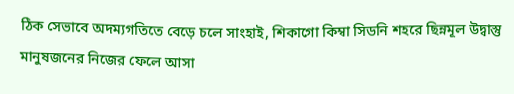ঠিক সেভাবে অদম্যগতিতে বেড়ে চলে সাংহাই, শিকাগো কিম্বা সিডনি শহরে ছিন্নমূল উদ্বাস্তু মানুষজনের নিজের ফেলে আসা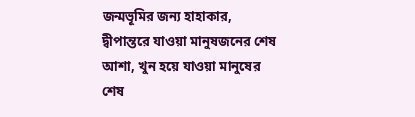জন্মভূমির জন্য হাহাকার, দ্বীপান্তরে যাওয়া মানুষজনের শেষ আশা, খুন হয়ে যাওয়া মানুষের শেষ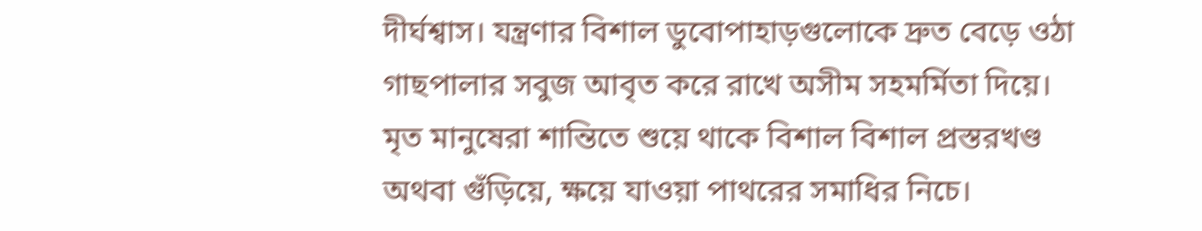দীর্ঘশ্বাস। যন্ত্রণার বিশাল ডুবোপাহাড়গুলোকে দ্রুত বেড়ে ওঠা গাছপালার সবুজ আবৃত করে রাখে অসীম সহমর্মিতা দিয়ে। মৃত মানুষেরা শান্তিতে শুয়ে থাকে বিশাল বিশাল প্রস্তরখণ্ড অথবা গুঁড়িয়ে, ক্ষয়ে যাওয়া পাথরের সমাধির নিচে।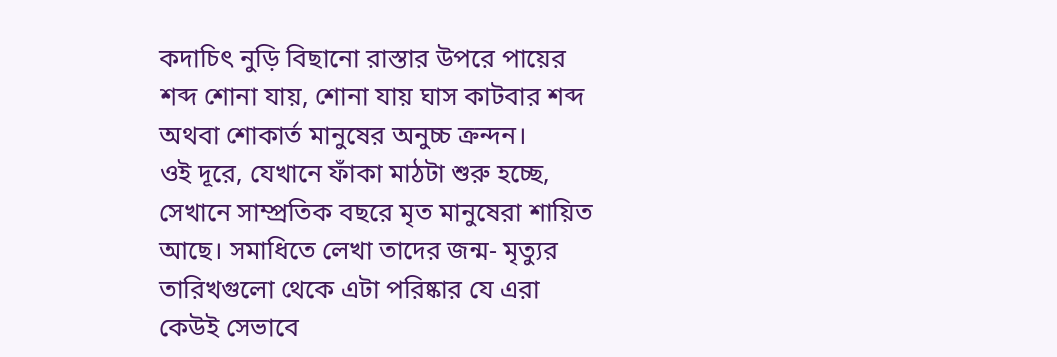কদাচিৎ নুড়ি বিছানো রাস্তার উপরে পায়ের শব্দ শোনা যায়, শোনা যায় ঘাস কাটবার শব্দ অথবা শোকার্ত মানুষের অনুচ্চ ক্রন্দন।
ওই দূরে, যেখানে ফাঁকা মাঠটা শুরু হচ্ছে, সেখানে সাম্প্রতিক বছরে মৃত মানুষেরা শায়িত আছে। সমাধিতে লেখা তাদের জন্ম- মৃত্যুর তারিখগুলো থেকে এটা পরিষ্কার যে এরা কেউই সেভাবে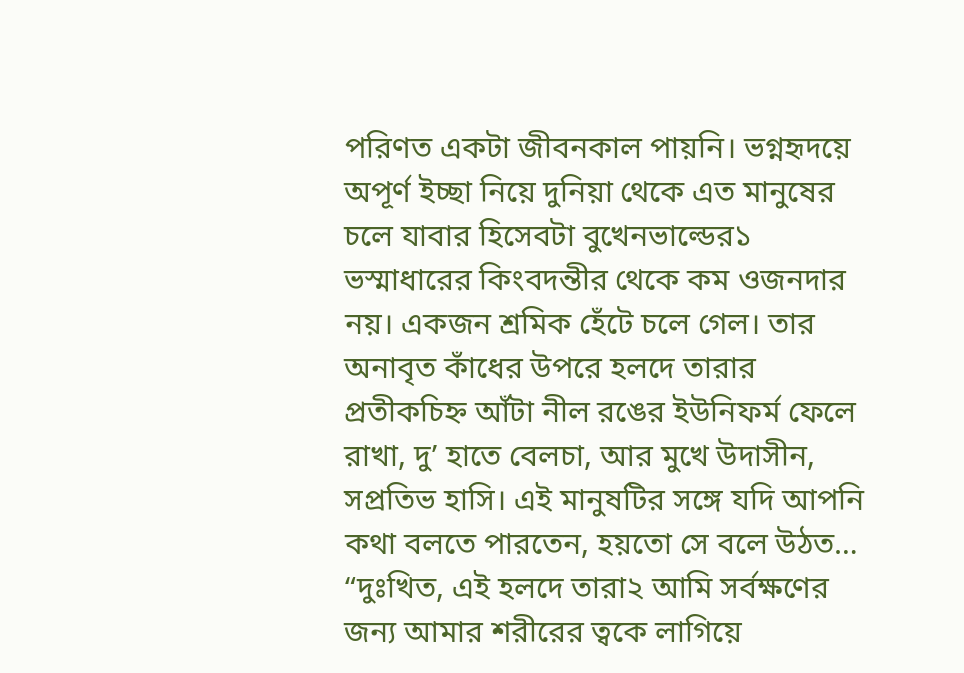পরিণত একটা জীবনকাল পায়নি। ভগ্নহৃদয়ে অপূর্ণ ইচ্ছা নিয়ে দুনিয়া থেকে এত মানুষের চলে যাবার হিসেবটা বুখেনভাল্ডের১ ভস্মাধারের কিংবদন্তীর থেকে কম ওজনদার নয়। একজন শ্রমিক হেঁটে চলে গেল। তার অনাবৃত কাঁধের উপরে হলদে তারার প্রতীকচিহ্ন আঁটা নীল রঙের ইউনিফর্ম ফেলে রাখা, দু’ হাতে বেলচা, আর মুখে উদাসীন, সপ্রতিভ হাসি। এই মানুষটির সঙ্গে যদি আপনি কথা বলতে পারতেন, হয়তো সে বলে উঠত… “দুঃখিত, এই হলদে তারা২ আমি সর্বক্ষণের জন্য আমার শরীরের ত্বকে লাগিয়ে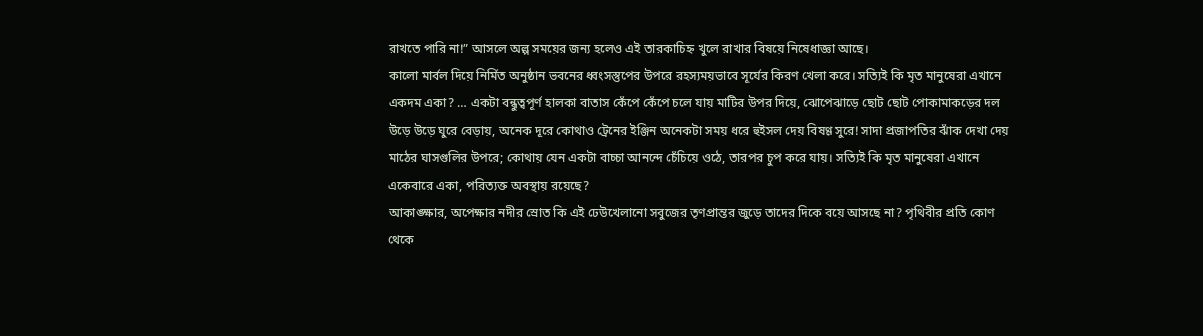রাখতে পারি না!” আসলে অল্প সময়ের জন্য হলেও এই তারকাচিহ্ন খুলে রাখার বিষয়ে নিষেধাজ্ঞা আছে।
কালো মার্বল দিয়ে নির্মিত অনুষ্ঠান ভবনের ধ্বংসস্তুপের উপরে রহস্যময়ভাবে সূর্যের কিরণ খেলা করে। সত্যিই কি মৃত মানুষেরা এখানে একদম একা? … একটা বন্ধুত্বপূর্ণ হালকা বাতাস কেঁপে কেঁপে চলে যায় মাটির উপর দিয়ে, ঝোপেঝাড়ে ছোট ছোট পোকামাকড়ের দল উড়ে উড়ে ঘুরে বেড়ায়, অনেক দূরে কোথাও ট্রেনের ইঞ্জিন অনেকটা সময় ধরে হুইসল দেয় বিষণ্ণ সুরে! সাদা প্রজাপতির ঝাঁক দেখা দেয় মাঠের ঘাসগুলির উপরে; কোথায় যেন একটা বাচ্চা আনন্দে চেঁচিয়ে ওঠে, তারপর চুপ করে যায়। সত্যিই কি মৃত মানুষেরা এখানে একেবারে একা, পরিত্যক্ত অবস্থায় রয়েছে?
আকাঙ্ক্ষার, অপেক্ষার নদীর স্রোত কি এই ঢেউখেলানো সবুজের তৃণপ্রান্তর জুড়ে তাদের দিকে বয়ে আসছে না? পৃথিবীর প্রতি কোণ থেকে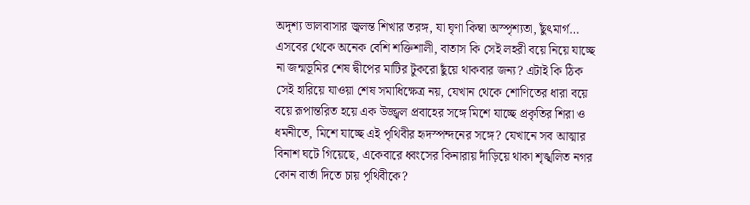অদৃশ্য ভালবাসার জ্বলন্ত শিখার তরঙ্গ, যা ঘৃণা কিম্বা অস্পৃশ্যতা, ছুঁৎমার্গ… এসবের থেকে অনেক বেশি শক্তিশালী, বাতাস কি সেই লহরী বয়ে নিয়ে যাচ্ছে না জন্মভূমির শেষ দ্বীপের মাটির টুকরো ছুঁয়ে থাকবার জন্য? এটাই কি ঠিক সেই হারিয়ে যাওয়া শেষ সমাধিক্ষেত্র নয়, যেখান থেকে শোণিতের ধারা বয়ে বয়ে রূপান্তরিত হয়ে এক উজ্জ্বল প্রবাহের সঙ্গে মিশে যাচ্ছে প্রকৃতির শিরা ও ধমনীতে, মিশে যাচ্ছে এই পৃথিবীর হৃদস্পন্দনের সঙ্গে? যেখানে সব আত্মার বিনাশ ঘটে গিয়েছে, একেবারে ধ্বংসের কিনারায় দাঁড়িয়ে থাকা শৃঙ্খলিত নগর কোন বার্তা দিতে চায় পৃথিবীকে?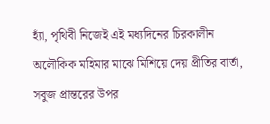হ্যাঁ, পৃথিবী নিজেই এই মধ্যদিনের চিরকালীন অলৌকিক মহিমার মাঝে মিশিয়ে দেয় প্রীতির বার্তা, সবুজ প্রান্তরের উপর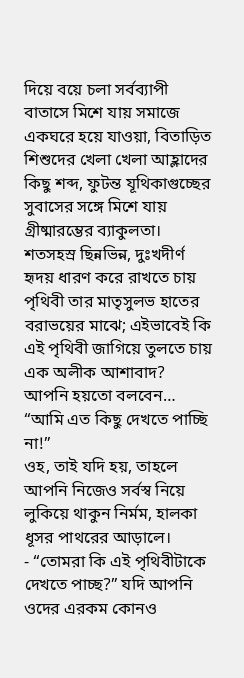দিয়ে বয়ে চলা সর্বব্যাপী বাতাসে মিশে যায় সমাজে একঘরে হয়ে যাওয়া, বিতাড়িত শিশুদের খেলা খেলা আহ্লাদের কিছু শব্দ, ফুটন্ত যূথিকাগুচ্ছের সুবাসের সঙ্গে মিশে যায় গ্রীষ্মারম্ভের ব্যাকুলতা। শতসহস্র ছিন্নভিন্ন, দুঃখদীর্ণ হৃদয় ধারণ করে রাখতে চায় পৃথিবী তার মাতৃসুলভ হাতের বরাভয়ের মাঝে; এইভাবেই কি এই পৃথিবী জাগিয়ে তুলতে চায় এক অলীক আশাবাদ?
আপনি হয়তো বলবেন… “আমি এত কিছু দেখতে পাচ্ছি না!”
ওহ, তাই যদি হয়, তাহলে আপনি নিজেও সর্বস্ব নিয়ে লুকিয়ে থাকুন নির্মম, হালকা ধূসর পাথরের আড়ালে।
- “তোমরা কি এই পৃথিবীটাকে দেখতে পাচ্ছ?” যদি আপনি ওদের এরকম কোনও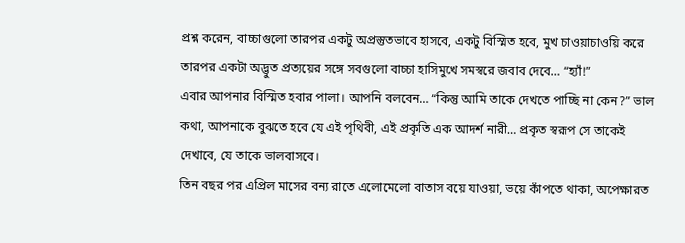প্রশ্ন করেন, বাচ্চাগুলো তারপর একটু অপ্রস্তুতভাবে হাসবে, একটু বিস্মিত হবে, মুখ চাওয়াচাওয়ি করে তারপর একটা অদ্ভুত প্রত্যয়ের সঙ্গে সবগুলো বাচ্চা হাসিমুখে সমস্বরে জবাব দেবে… “হ্যাঁ!”
এবার আপনার বিস্মিত হবার পালা। আপনি বলবেন… “কিন্তু আমি তাকে দেখতে পাচ্ছি না কেন?” ভাল কথা, আপনাকে বুঝতে হবে যে এই পৃথিবী, এই প্রকৃতি এক আদর্শ নারী… প্রকৃত স্বরূপ সে তাকেই দেখাবে, যে তাকে ভালবাসবে।
তিন বছর পর এপ্রিল মাসের বন্য রাতে এলোমেলো বাতাস বয়ে যাওয়া, ভয়ে কাঁপতে থাকা, অপেক্ষারত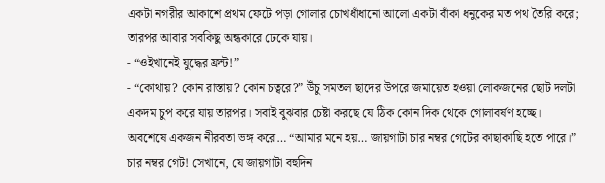একটা নগরীর আকাশে প্রথম ফেটে পড়া গোলার চোখধাঁধানো আলো একটা বাঁকা ধনুকের মত পথ তৈরি করে; তারপর আবার সবকিছু অন্ধকারে ঢেকে যায়।
- “ওইখানেই যুদ্ধের ফ্রন্ট!”
- “কোথায়? কোন রাস্তায়? কোন চত্বরে?” উঁচু সমতল ছাদের উপরে জমায়েত হওয়া লোকজনের ছোট দলটা একদম চুপ করে যায় তারপর। সবাই বুঝবার চেষ্টা করছে যে ঠিক কোন দিক থেকে গোলাবর্ষণ হচ্ছে।
অবশেষে একজন নীরবতা ভঙ্গ করে… “আমার মনে হয়… জায়গাটা চার নম্বর গেটের কাছাকাছি হতে পারে।”
চার নম্বর গেট! সেখানে, যে জায়গাটা বহুদিন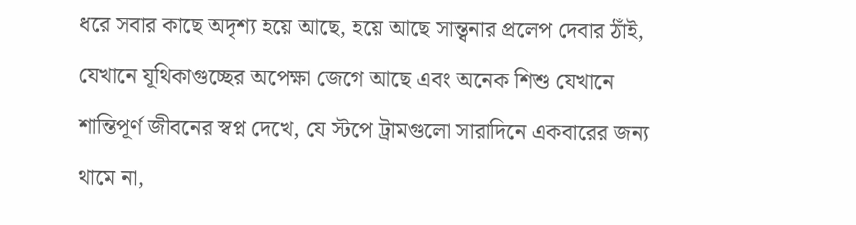ধরে সবার কাছে অদৃশ্য হয়ে আছে, হয়ে আছে সান্ত্বনার প্রলেপ দেবার ঠাঁই, যেখানে যূথিকাগুচ্ছের অপেক্ষা জেগে আছে এবং অনেক শিশু যেখানে শান্তিপূর্ণ জীবনের স্বপ্ন দেখে, যে স্টপে ট্রামগুলো সারাদিনে একবারের জন্য থামে না,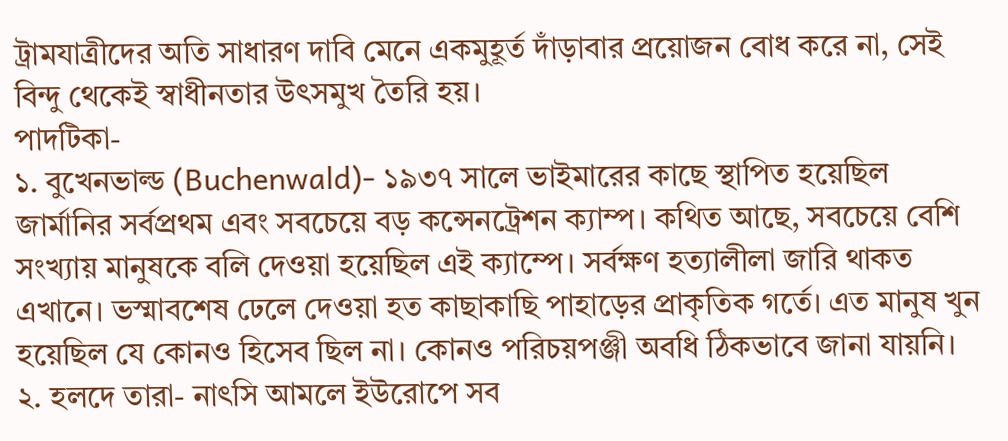ট্রামযাত্রীদের অতি সাধারণ দাবি মেনে একমুহূর্ত দাঁড়াবার প্রয়োজন বোধ করে না, সেই বিন্দু থেকেই স্বাধীনতার উৎসমুখ তৈরি হয়।
পাদটিকা-
১. বুখেনভাল্ড (Buchenwald)- ১৯৩৭ সালে ভাইমারের কাছে স্থাপিত হয়েছিল জার্মানির সর্বপ্রথম এবং সবচেয়ে বড় কন্সেনট্রেশন ক্যাম্প। কথিত আছে, সবচেয়ে বেশি সংখ্যায় মানুষকে বলি দেওয়া হয়েছিল এই ক্যাম্পে। সর্বক্ষণ হত্যালীলা জারি থাকত এখানে। ভস্মাবশেষ ঢেলে দেওয়া হত কাছাকাছি পাহাড়ের প্রাকৃতিক গর্তে। এত মানুষ খুন হয়েছিল যে কোনও হিসেব ছিল না। কোনও পরিচয়পঞ্জী অবধি ঠিকভাবে জানা যায়নি।
২. হলদে তারা- নাৎসি আমলে ইউরোপে সব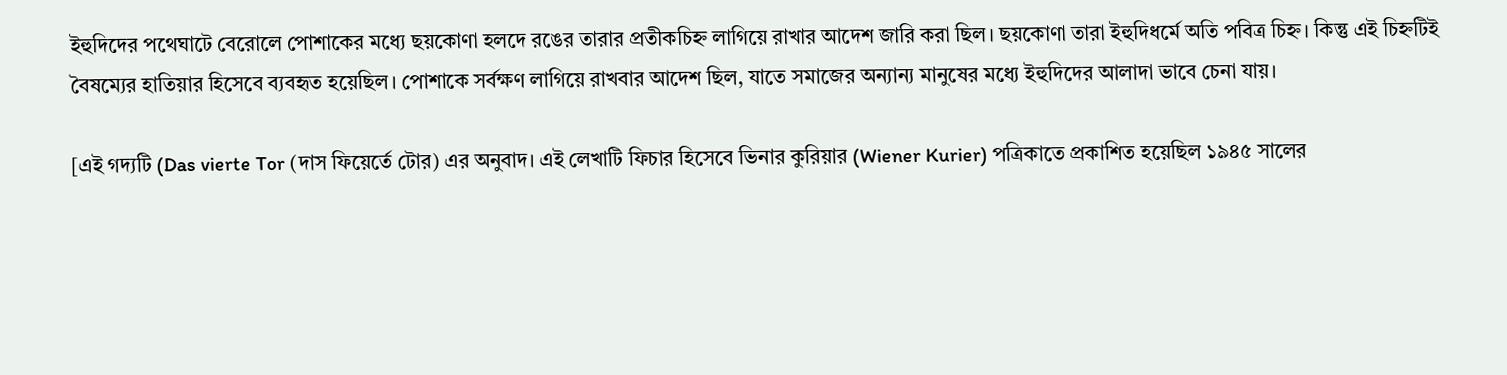ইহুদিদের পথেঘাটে বেরোলে পোশাকের মধ্যে ছয়কোণা হলদে রঙের তারার প্রতীকচিহ্ন লাগিয়ে রাখার আদেশ জারি করা ছিল। ছয়কোণা তারা ইহুদিধর্মে অতি পবিত্র চিহ্ন। কিন্তু এই চিহ্নটিই বৈষম্যের হাতিয়ার হিসেবে ব্যবহৃত হয়েছিল। পোশাকে সর্বক্ষণ লাগিয়ে রাখবার আদেশ ছিল, যাতে সমাজের অন্যান্য মানুষের মধ্যে ইহুদিদের আলাদা ভাবে চেনা যায়।

[এই গদ্যটি (Das vierte Tor (দাস ফিয়ের্তে টোর) এর অনুবাদ। এই লেখাটি ফিচার হিসেবে ভিনার কুরিয়ার (Wiener Kurier) পত্রিকাতে প্রকাশিত হয়েছিল ১৯৪৫ সালের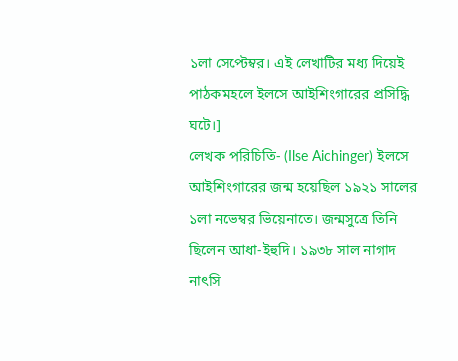১লা সেপ্টেম্বর। এই লেখাটির মধ্য দিয়েই পাঠকমহলে ইলসে আইশিংগারের প্রসিদ্ধি ঘটে।]
লেখক পরিচিতি- (Ilse Aichinger) ইলসে আইশিংগারের জন্ম হয়েছিল ১৯২১ সালের ১লা নভেম্বর ভিয়েনাতে। জন্মসুত্রে তিনি ছিলেন আধা-ইহুদি। ১৯৩৮ সাল নাগাদ নাৎসি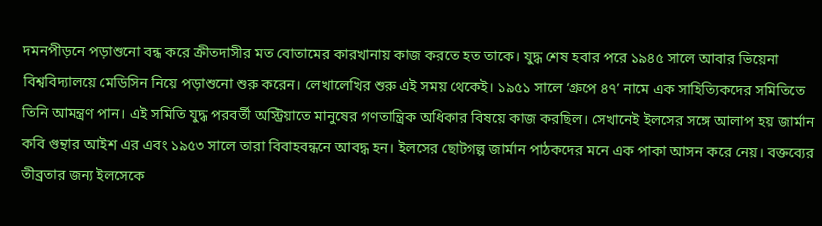দমনপীড়নে পড়াশুনো বন্ধ করে ক্রীতদাসীর মত বোতামের কারখানায় কাজ করতে হত তাকে। যুদ্ধ শেষ হবার পরে ১৯৪৫ সালে আবার ভিয়েনা বিশ্ববিদ্যালয়ে মেডিসিন নিয়ে পড়াশুনো শুরু করেন। লেখালেখির শুরু এই সময় থেকেই। ১৯৫১ সালে ‘গ্রুপে ৪৭’ নামে এক সাহিত্যিকদের সমিতিতে তিনি আমন্ত্রণ পান। এই সমিতি যুদ্ধ পরবর্তী অস্ট্রিয়াতে মানুষের গণতান্ত্রিক অধিকার বিষয়ে কাজ করছিল। সেখানেই ইলসের সঙ্গে আলাপ হয় জার্মান কবি গুন্থার আইশ এর এবং ১৯৫৩ সালে তারা বিবাহবন্ধনে আবদ্ধ হন। ইলসের ছোটগল্প জার্মান পাঠকদের মনে এক পাকা আসন করে নেয়। বক্তব্যের তীব্রতার জন্য ইলসেকে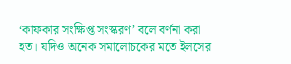‘কাফকার সংক্ষিপ্ত সংস্করণ’ বলে বর্ণনা করা হত। যদিও অনেক সমালোচকের মতে ইলসের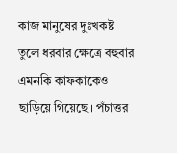কাজ মানুষের দুঃখকষ্ট তুলে ধরবার ক্ষেত্রে বহুবার এমনকি কাফকাকেও ছাড়িয়ে গিয়েছে। পঁচাত্তর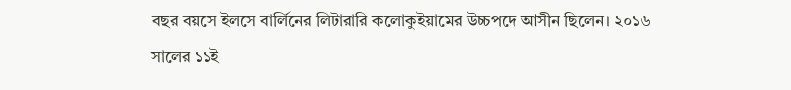বছর বয়সে ইলসে বার্লিনের লিটারারি কলোকুইয়ামের উচ্চপদে আসীন ছিলেন। ২০১৬ সালের ১১ই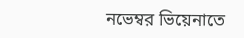নভেম্বর ভিয়েনাতে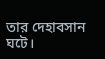তার দেহাবসান ঘটে।